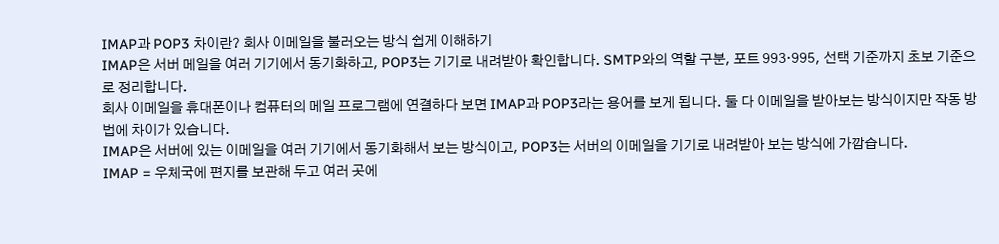IMAP과 POP3 차이란? 회사 이메일을 불러오는 방식 쉽게 이해하기
IMAP은 서버 메일을 여러 기기에서 동기화하고, POP3는 기기로 내려받아 확인합니다. SMTP와의 역할 구분, 포트 993·995, 선택 기준까지 초보 기준으로 정리합니다.
회사 이메일을 휴대폰이나 컴퓨터의 메일 프로그램에 연결하다 보면 IMAP과 POP3라는 용어를 보게 됩니다. 둘 다 이메일을 받아보는 방식이지만 작동 방법에 차이가 있습니다.
IMAP은 서버에 있는 이메일을 여러 기기에서 동기화해서 보는 방식이고, POP3는 서버의 이메일을 기기로 내려받아 보는 방식에 가깝습니다.
IMAP = 우체국에 편지를 보관해 두고 여러 곳에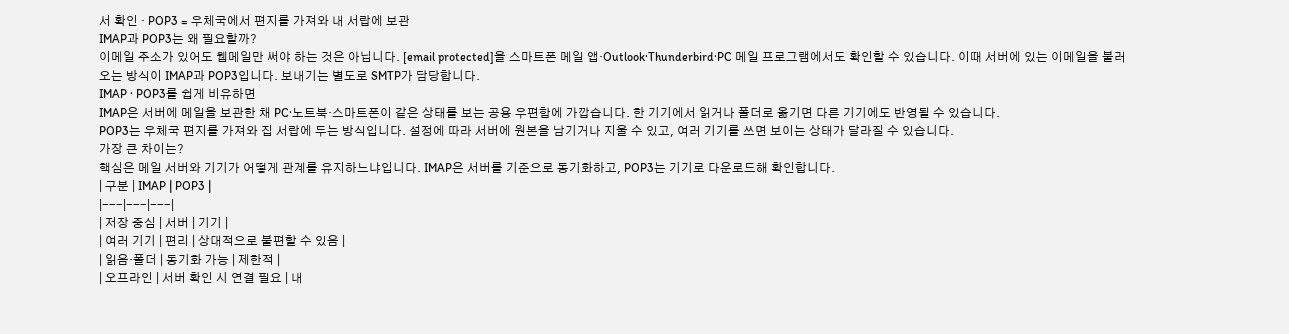서 확인 · POP3 = 우체국에서 편지를 가져와 내 서랍에 보관
IMAP과 POP3는 왜 필요할까?
이메일 주소가 있어도 웹메일만 써야 하는 것은 아닙니다. [email protected]을 스마트폰 메일 앱·Outlook·Thunderbird·PC 메일 프로그램에서도 확인할 수 있습니다. 이때 서버에 있는 이메일을 불러오는 방식이 IMAP과 POP3입니다. 보내기는 별도로 SMTP가 담당합니다.
IMAP · POP3를 쉽게 비유하면
IMAP은 서버에 메일을 보관한 채 PC·노트북·스마트폰이 같은 상태를 보는 공용 우편함에 가깝습니다. 한 기기에서 읽거나 폴더로 옮기면 다른 기기에도 반영될 수 있습니다.
POP3는 우체국 편지를 가져와 집 서랍에 두는 방식입니다. 설정에 따라 서버에 원본을 남기거나 지울 수 있고, 여러 기기를 쓰면 보이는 상태가 달라질 수 있습니다.
가장 큰 차이는?
핵심은 메일 서버와 기기가 어떻게 관계를 유지하느냐입니다. IMAP은 서버를 기준으로 동기화하고, POP3는 기기로 다운로드해 확인합니다.
| 구분 | IMAP | POP3 |
|---|---|---|
| 저장 중심 | 서버 | 기기 |
| 여러 기기 | 편리 | 상대적으로 불편할 수 있음 |
| 읽음·폴더 | 동기화 가능 | 제한적 |
| 오프라인 | 서버 확인 시 연결 필요 | 내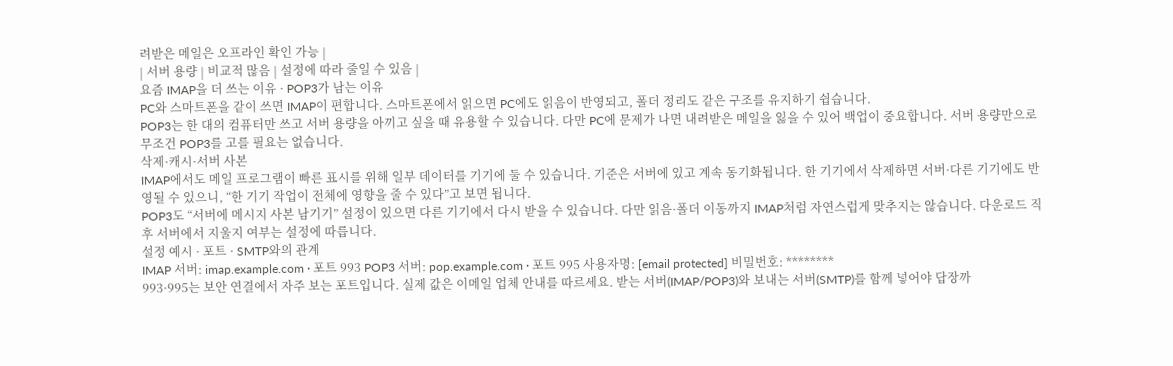려받은 메일은 오프라인 확인 가능 |
| 서버 용량 | 비교적 많음 | 설정에 따라 줄일 수 있음 |
요즘 IMAP을 더 쓰는 이유 · POP3가 남는 이유
PC와 스마트폰을 같이 쓰면 IMAP이 편합니다. 스마트폰에서 읽으면 PC에도 읽음이 반영되고, 폴더 정리도 같은 구조를 유지하기 쉽습니다.
POP3는 한 대의 컴퓨터만 쓰고 서버 용량을 아끼고 싶을 때 유용할 수 있습니다. 다만 PC에 문제가 나면 내려받은 메일을 잃을 수 있어 백업이 중요합니다. 서버 용량만으로 무조건 POP3를 고를 필요는 없습니다.
삭제·캐시·서버 사본
IMAP에서도 메일 프로그램이 빠른 표시를 위해 일부 데이터를 기기에 둘 수 있습니다. 기준은 서버에 있고 계속 동기화됩니다. 한 기기에서 삭제하면 서버·다른 기기에도 반영될 수 있으니, “한 기기 작업이 전체에 영향을 줄 수 있다”고 보면 됩니다.
POP3도 “서버에 메시지 사본 남기기” 설정이 있으면 다른 기기에서 다시 받을 수 있습니다. 다만 읽음·폴더 이동까지 IMAP처럼 자연스럽게 맞추지는 않습니다. 다운로드 직후 서버에서 지울지 여부는 설정에 따릅니다.
설정 예시 · 포트 · SMTP와의 관계
IMAP 서버: imap.example.com · 포트 993 POP3 서버: pop.example.com · 포트 995 사용자명: [email protected] 비밀번호: ********
993·995는 보안 연결에서 자주 보는 포트입니다. 실제 값은 이메일 업체 안내를 따르세요. 받는 서버(IMAP/POP3)와 보내는 서버(SMTP)를 함께 넣어야 답장까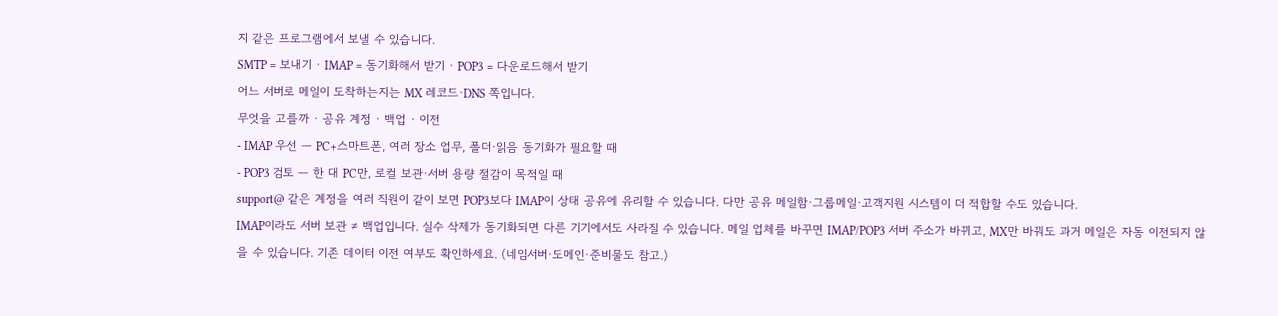지 같은 프로그램에서 보낼 수 있습니다.
SMTP = 보내기 · IMAP = 동기화해서 받기 · POP3 = 다운로드해서 받기
어느 서버로 메일이 도착하는지는 MX 레코드·DNS 쪽입니다.
무엇을 고를까 · 공유 계정 · 백업 · 이전
- IMAP 우선 — PC+스마트폰, 여러 장소 업무, 폴더·읽음 동기화가 필요할 때
- POP3 검토 — 한 대 PC만, 로컬 보관·서버 용량 절감이 목적일 때
support@ 같은 계정을 여러 직원이 같이 보면 POP3보다 IMAP이 상태 공유에 유리할 수 있습니다. 다만 공유 메일함·그룹메일·고객지원 시스템이 더 적합할 수도 있습니다.
IMAP이라도 서버 보관 ≠ 백업입니다. 실수 삭제가 동기화되면 다른 기기에서도 사라질 수 있습니다. 메일 업체를 바꾸면 IMAP/POP3 서버 주소가 바뀌고, MX만 바꿔도 과거 메일은 자동 이전되지 않을 수 있습니다. 기존 데이터 이전 여부도 확인하세요. (네임서버·도메인·준비물도 참고.)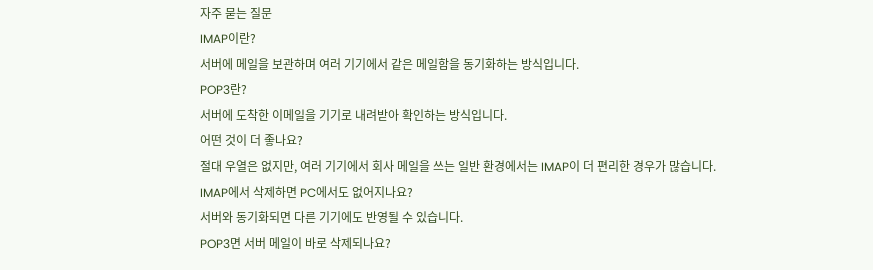자주 묻는 질문
IMAP이란?
서버에 메일을 보관하며 여러 기기에서 같은 메일함을 동기화하는 방식입니다.
POP3란?
서버에 도착한 이메일을 기기로 내려받아 확인하는 방식입니다.
어떤 것이 더 좋나요?
절대 우열은 없지만, 여러 기기에서 회사 메일을 쓰는 일반 환경에서는 IMAP이 더 편리한 경우가 많습니다.
IMAP에서 삭제하면 PC에서도 없어지나요?
서버와 동기화되면 다른 기기에도 반영될 수 있습니다.
POP3면 서버 메일이 바로 삭제되나요?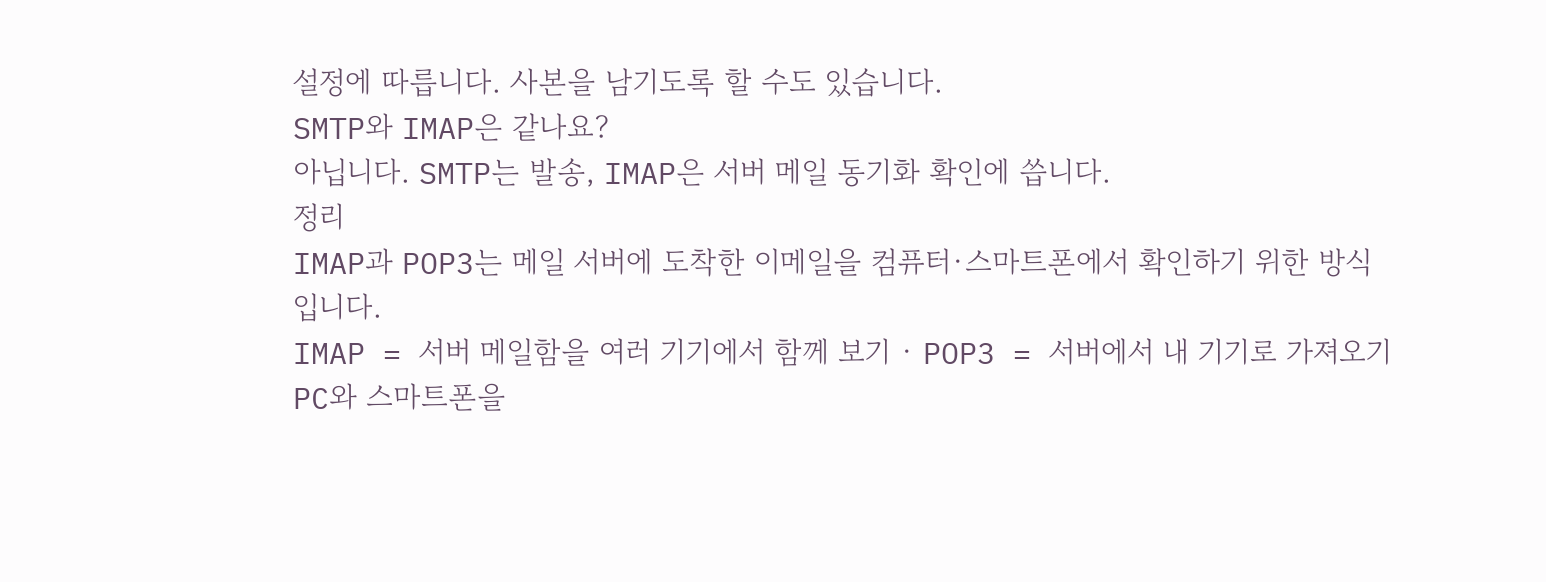설정에 따릅니다. 사본을 남기도록 할 수도 있습니다.
SMTP와 IMAP은 같나요?
아닙니다. SMTP는 발송, IMAP은 서버 메일 동기화 확인에 씁니다.
정리
IMAP과 POP3는 메일 서버에 도착한 이메일을 컴퓨터·스마트폰에서 확인하기 위한 방식입니다.
IMAP = 서버 메일함을 여러 기기에서 함께 보기 · POP3 = 서버에서 내 기기로 가져오기
PC와 스마트폰을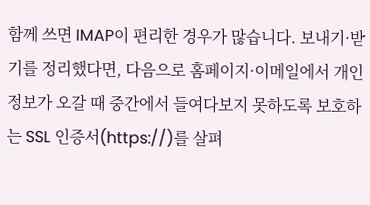함께 쓰면 IMAP이 편리한 경우가 많습니다. 보내기·받기를 정리했다면, 다음으로 홈페이지·이메일에서 개인정보가 오갈 때 중간에서 들여다보지 못하도록 보호하는 SSL 인증서(https://)를 살펴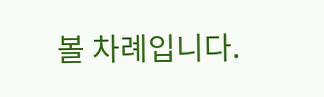볼 차례입니다.